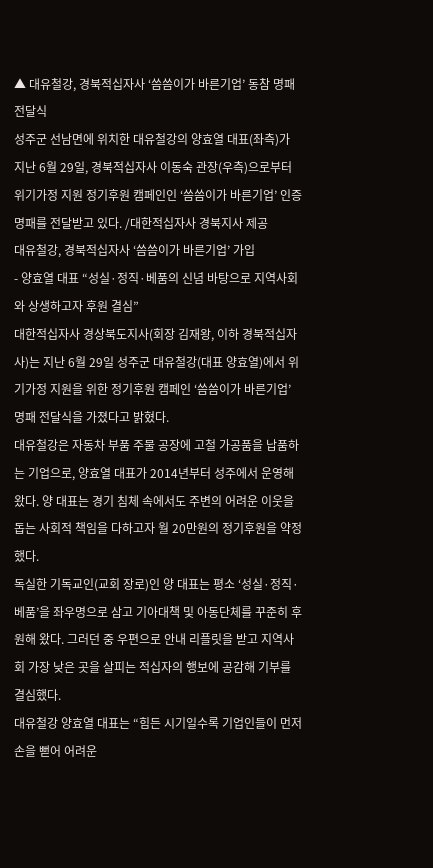▲ 대유철강, 경북적십자사 ‘씀씀이가 바른기업’ 동참 명패 전달식
성주군 선남면에 위치한 대유철강의 양효열 대표(좌측)가 지난 6월 29일, 경북적십자사 이동숙 관장(우측)으로부터 위기가정 지원 정기후원 캠페인인 ‘씀씀이가 바른기업’ 인증 명패를 전달받고 있다. /대한적십자사 경북지사 제공
대유철강, 경북적십자사 ‘씀씀이가 바른기업’ 가입
- 양효열 대표 “성실·정직·베품의 신념 바탕으로 지역사회와 상생하고자 후원 결심”
대한적십자사 경상북도지사(회장 김재왕, 이하 경북적십자사)는 지난 6월 29일 성주군 대유철강(대표 양효열)에서 위기가정 지원을 위한 정기후원 캠페인 ‘씀씀이가 바른기업’ 명패 전달식을 가졌다고 밝혔다.
대유철강은 자동차 부품 주물 공장에 고철 가공품을 납품하는 기업으로, 양효열 대표가 2014년부터 성주에서 운영해 왔다. 양 대표는 경기 침체 속에서도 주변의 어려운 이웃을 돕는 사회적 책임을 다하고자 월 20만원의 정기후원을 약정했다.
독실한 기독교인(교회 장로)인 양 대표는 평소 ‘성실·정직·베품’을 좌우명으로 삼고 기아대책 및 아동단체를 꾸준히 후원해 왔다. 그러던 중 우편으로 안내 리플릿을 받고 지역사회 가장 낮은 곳을 살피는 적십자의 행보에 공감해 기부를 결심했다.
대유철강 양효열 대표는 “힘든 시기일수록 기업인들이 먼저 손을 뻗어 어려운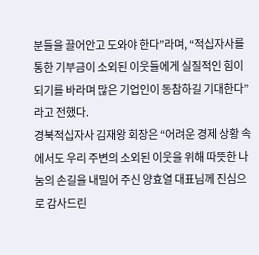분들을 끌어안고 도와야 한다”라며, “적십자사를 통한 기부금이 소외된 이웃들에게 실질적인 힘이 되기를 바라며 많은 기업인이 동참하길 기대한다”라고 전했다.
경북적십자사 김재왕 회장은 “어려운 경제 상황 속에서도 우리 주변의 소외된 이웃을 위해 따뜻한 나눔의 손길을 내밀어 주신 양효열 대표님께 진심으로 감사드린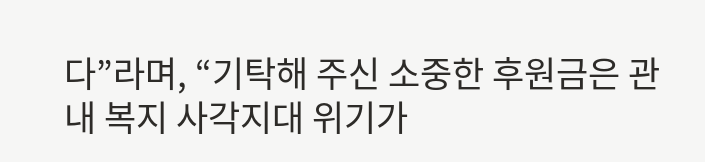다”라며, “기탁해 주신 소중한 후원금은 관내 복지 사각지대 위기가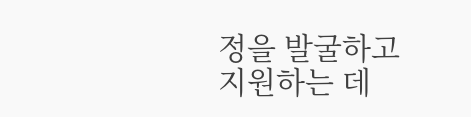정을 발굴하고 지원하는 데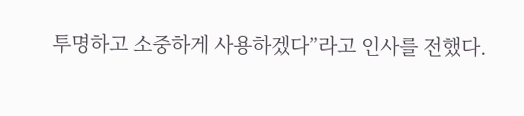투명하고 소중하게 사용하겠다”라고 인사를 전했다.